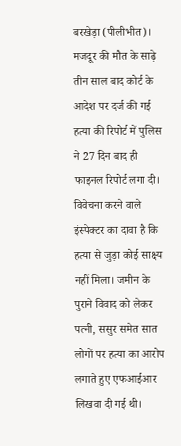बरखेड़ा (पीलीभीत)। मजदूर की मौत के साढ़े तीन साल बाद कोर्ट के आदेश पर दर्ज की गई हत्या की रिपोर्ट में पुलिस ने 27 दिन बाद ही फाइनल रिपोर्ट लगा दी। विवेचना करने वाले इंस्पेक्टर का दावा है कि हत्या से जुड़ा कोई साक्ष्य नहीं मिला। जमीन के पुराने विवाद को लेकर पत्नी, ससुर समेत सात लोगों पर हत्या का आरोप लगाते हुए एफआईआर लिखवा दी गई थी।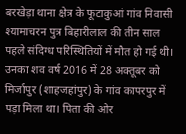बरखेड़ा थाना क्षेत्र के फूटाकुआं गांव निवासी श्यामाचरन पुत्र बिहारीलाल की तीन साल पहले संदिग्ध परिस्थितियों में मौत हो गई थी। उनका शव वर्ष 2016 में 28 अक्तूबर को मिर्जापुर (शाहजहांपुर) के गांव कापरपुर में पड़ा मिला था। पिता की ओर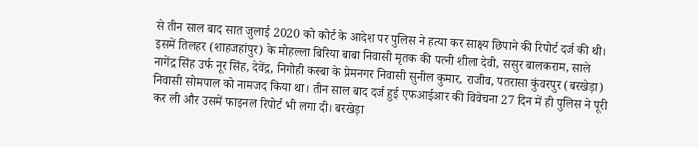से तीन साल बाद सात जुलाई 2020 को कोर्ट के आदेश पर पुलिस ने हत्या कर साक्ष्य छिपाने की रिपोर्ट दर्ज की थी। इसमें तिलहर (शाहजहांपुर) के मोहल्ला बिरिया बाबा निवासी मृतक की पत्नी शीला देवी, ससुर बालकराम, साले नागेंद्र सिंह उर्फ नूर सिंह, देवेंद्र, निगोही कस्बा के प्रेमनगर निवासी सुनील कुमार, राजीव, पतरासा कुंवरपुर (बरखेड़ा) निवासी सोमपाल को नामजद किया था। तीन साल बाद दर्ज हुई एफआईआर की विवेचना 27 दिन में ही पुलिस ने पूरी कर ली और उसमें फाइनल रिपोर्ट भी लगा दी। बरखेड़ा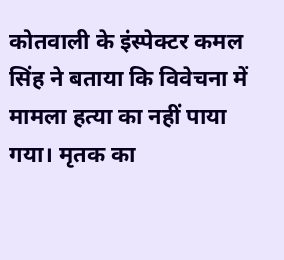कोतवाली के इंस्पेक्टर कमल सिंह ने बताया कि विवेचना में मामला हत्या का नहीं पाया गया। मृतक का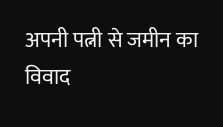अपनी पत्नी से जमीन का विवाद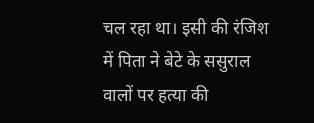चल रहा था। इसी की रंजिश में पिता ने बेटे के ससुराल वालों पर हत्या की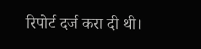रिपोर्ट दर्ज करा दी थी।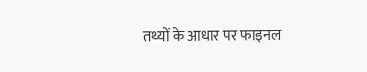तथ्यों के आधार पर फाइनल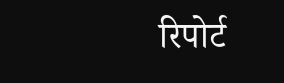रिपोर्ट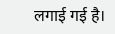लगाई गई है।